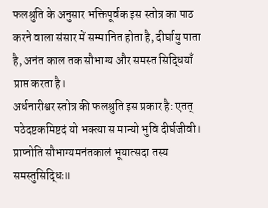फलश्रुति के अनुसार भक्तिपूर्वक इस स्तोत्र का पाठ करने वाला संसार में सम्मानित होता है, दीर्घायु पाता है, अनंत काल तक सौभाग्य और समस्त सिद्धियाँ प्राप्त करता है।
अर्धनारीश्वर स्तोत्र की फलश्रुति इस प्रकार है: एतत् पठेदष्टकमिष्टदं यो भक्त्या स मान्यो भुवि दीर्घजीवी।
प्राप्नोति सौभाग्यमनंतकालं भूयात्सदा तस्य समस्तुसिद्धिः॥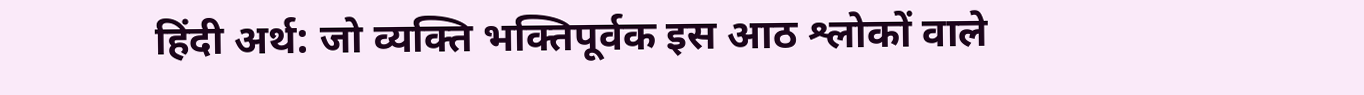हिंदी अर्थ: जो व्यक्ति भक्तिपूर्वक इस आठ श्लोकों वाले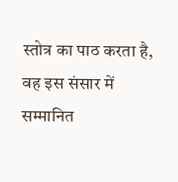स्तोत्र का पाठ करता है, वह इस संसार में सम्मानित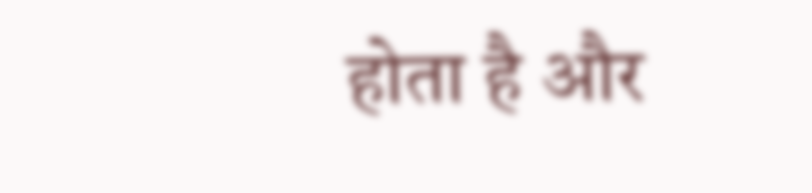होता है और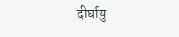दीर्घायु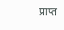प्राप्त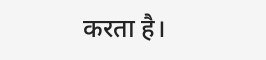करता है।